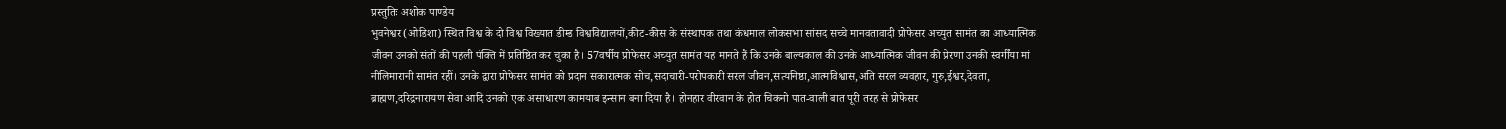प्रस्तुतिः अशोक पाण्डेय
भुवनेश्वर(ओडिशा) स्थित विश्व के दो विश्व विख्यात डीम्ड विश्वविद्यालयों,कीट-कीस के संस्थापक तथा कंधमाल लोकसभा सांसद सच्चे मानवतावादी प्रोफेसर अच्युत सामंत का आध्यात्मिक जीवन उनको संतों की पहली पंक्ति में प्रतिष्ठित कर चुका है। 57वर्षीय प्रोफेसर अच्युत सामंत यह मानते हैं कि उनके बाल्यकाल की उनके आध्यात्मिक जीवन की प्रेरणा उनकी स्वर्गींया मां नीलिमारानी सामंत रहीं। उनके द्वारा प्रोफेसर सामंत को प्रदान सकारात्मक सोच,सदाचारी-परोपकारी सरल जीवन,सत्यनिष्ठा,आत्मविश्वास,अति सरल व्यवहार, गुरु,ईश्वर,देवता, ब्राह्मण,दरिद्रनारायण सेवा आदि उनको एक असाधारण कामयाब इन्सान बना दिया है। होनहार वीरवान के होत चिकनो पात-वाली बात पूरी तरह से प्रोफेसर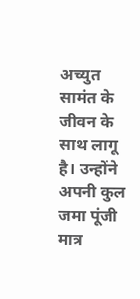अच्युत सामंत के जीवन के साथ लागू है। उन्होंने अपनी कुल जमा पूंजी मात्र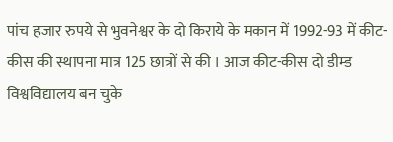पांच हजार रुपये से भुवनेश्वर के दो किराये के मकान में 1992-93 में कीट-कीस की स्थापना मात्र 125 छात्रों से की । आज कीट-कीस दो डीम्ड विश्वविद्यालय बन चुके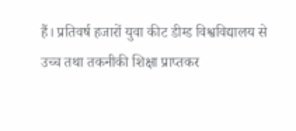हैं। प्रतिवर्ष हजारों युवा कीट डीम्ड विश्वविद्यालय से उच्च तथा तकनीकी शिक्षा प्राप्तकर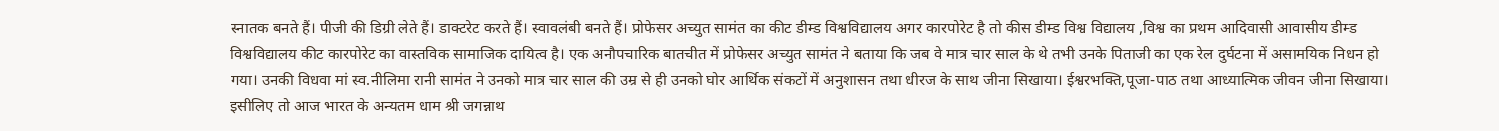स्नातक बनते हैं। पीजी की डिग्री लेते हैं। डाक्टरेट करते हैं। स्वावलंबी बनते हैं। प्रोफेसर अच्युत सामंत का कीट डीम्ड विश्वविद्यालय अगर कारपोरेट है तो कीस डीम्ड विश्व विद्यालय ,विश्व का प्रथम आदिवासी आवासीय डीम्ड विश्वविद्यालय कीट कारपोरेट का वास्तविक सामाजिक दायित्व है। एक अनौपचारिक बातचीत में प्रोफेसर अच्युत सामंत ने बताया कि जब वे मात्र चार साल के थे तभी उनके पिताजी का एक रेल दुर्घटना में असामयिक निधन हो गया। उनकी विधवा मां स्व.नीलिमा रानी सामंत ने उनको मात्र चार साल की उम्र से ही उनको घोर आर्थिक संकटों में अनुशासन तथा धीरज के साथ जीना सिखाया। ईश्वरभक्ति,पूजा-पाठ तथा आध्यात्मिक जीवन जीना सिखाया। इसीलिए तो आज भारत के अन्यतम धाम श्री जगन्नाथ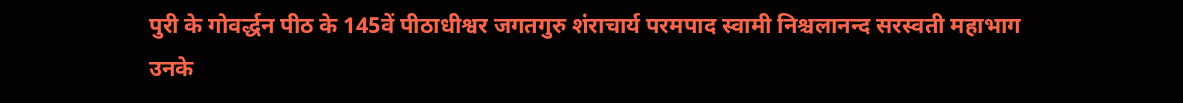पुरी के गोवर्द्धन पीठ के 145वें पीठाधीश्वर जगतगुरु शंराचार्य परमपाद स्वामी निश्चलानन्द सरस्वती महाभाग उनके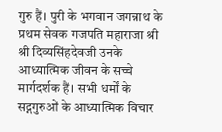गुरु हैं। पुरी के भगवान जगन्नाथ के प्रथम सेवक गजपति महाराजा श्री श्री दिव्यसिंहदेवजी उनके आध्यात्मिक जीवन के सच्चे मार्गदर्शक हैं। सभी धर्मों के सद्गगुरुओं के आध्यात्मिक विचार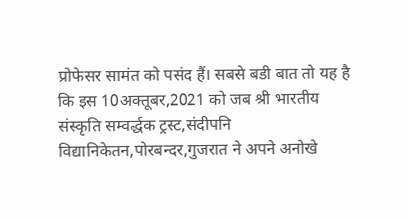प्रोफेसर सामंत को पसंद हैं। सबसे बडी बात तो यह है कि इस 10अक्तूबर,2021 को जब श्री भारतीय संस्कृति सम्वर्द्धक ट्रस्ट,संदीपनि विद्यानिकेतन,पोरबन्दर,गुजरात ने अपने अनोखे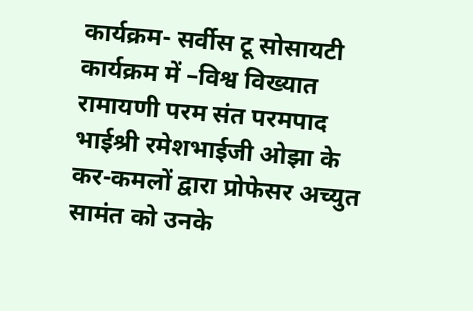कार्यक्रम- सर्वीस टू सोसायटी कार्यक्रम में –विश्व विख्यात रामायणी परम संत परमपाद भाईश्री रमेशभाईजी ओझा के कर-कमलों द्वारा प्रोफेसर अच्युत सामंत को उनके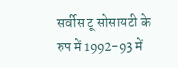सर्वीस टू सोसायटी के रुप में 1992-93 में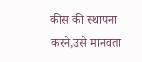कीस की स्थापना करने,उसे मानवता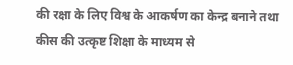की रक्षा के लिए विश्व के आकर्षण का केन्द्र बनाने तथा कीस की उत्कृष्ट शिक्षा के माध्यम से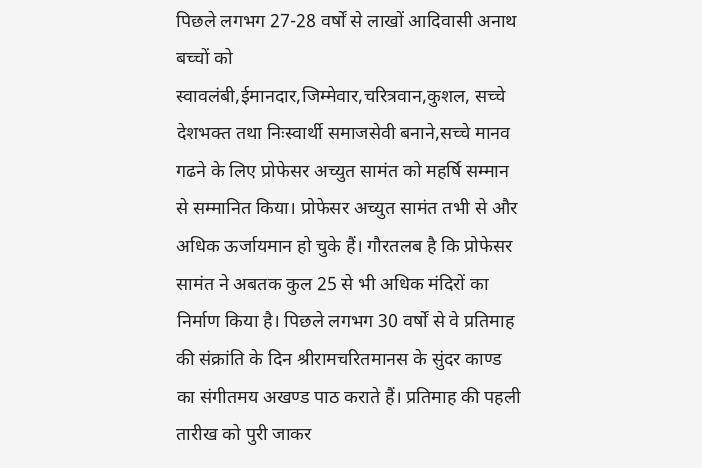पिछले लगभग 27-28 वर्षों से लाखों आदिवासी अनाथ बच्चों को स्वावलंबी,ईमानदार,जिम्मेवार,चरित्रवान,कुशल, सच्चे देशभक्त तथा निःस्वार्थी समाजसेवी बनाने,सच्चे मानव गढने के लिए प्रोफेसर अच्युत सामंत को महर्षि सम्मान से सम्मानित किया। प्रोफेसर अच्युत सामंत तभी से और अधिक ऊर्जायमान हो चुके हैं। गौरतलब है कि प्रोफेसर सामंत ने अबतक कुल 25 से भी अधिक मंदिरों का निर्माण किया है। पिछले लगभग 30 वर्षों से वे प्रतिमाह की संक्रांति के दिन श्रीरामचरितमानस के सुंदर काण्ड का संगीतमय अखण्ड पाठ कराते हैं। प्रतिमाह की पहली तारीख को पुरी जाकर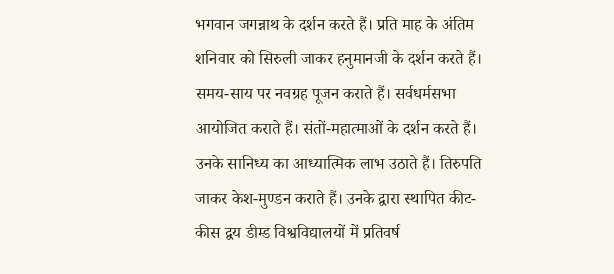भगवान जगन्नाथ के दर्शन करते हैं। प्रति माह के अंतिम शनिवार को सिरुली जाकर हनुमानजी के दर्शन करते हैं। समय-साय पर नवग्रह पूजन कराते हैं। सर्वधर्मसभा आयोजित कराते हैं। संतों-महात्माओं के दर्शन करते हैं। उनके सानिध्य का आध्यात्मिक लाभ उठाते हैं। तिरुपति जाकर केश-मुण्डन कराते हैं। उनके द्वारा स्थापित कीट-कीस द्वय डीम्ड विश्वविद्यालयों में प्रतिवर्ष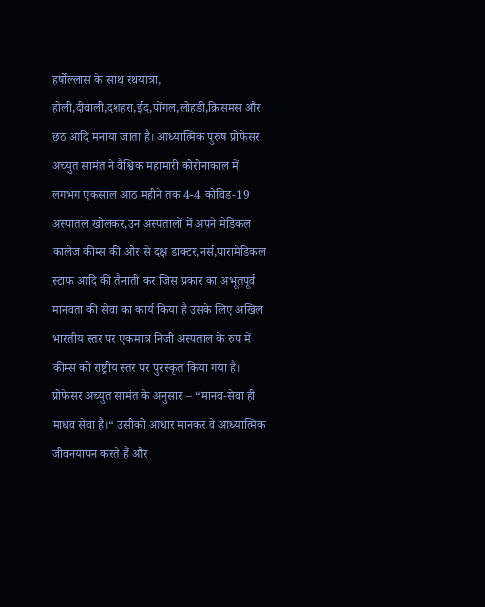हर्षोल्लास के साथ रथयात्रा, होली,दीवाली,दशहरा,ईद,पोंगल,लोहडी,क्रिसमस और छठ आदि मनाया जाता है। आध्यात्मिक पुरुष प्रोफेसर अच्युत सामंत ने वैश्विक महामारी कोरोनाकाल में लगभग एकसाल आठ महीने तक 4-4 कोविड-19 अस्पातल खोलकर,उन अस्पतालों में अपने मेडिकल कालेज कीम्स की ओर से दक्ष डाक्टर,नर्स,पारामेडिकल स्टाफ आदि की तैनाती कर जिस प्रकार का अभूतपूर्व मानवता की सेवा का कार्य किया है उसके लिए अखिल भारतीय स्तर पर एकमात्र निजी अस्पताल के रुप में कीम्स को राष्ट्रीय स्तर पर पुरस्कृत किया गया है। प्रोफेसर अच्युत सामंत के अनुसार – “मानव-सेवा ही माधव सेवा है।“ उसीको आधार मानकर वे आध्यात्मिक जीवनयापन करते हैं और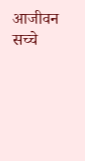आजीवन सच्चे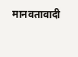मानवतावादी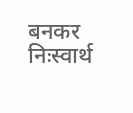बनकर निःस्वार्थ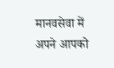मानवसेवा में अपने आपको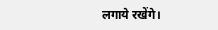लगाये रखेंगे।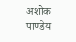अशोक पाण्डेय